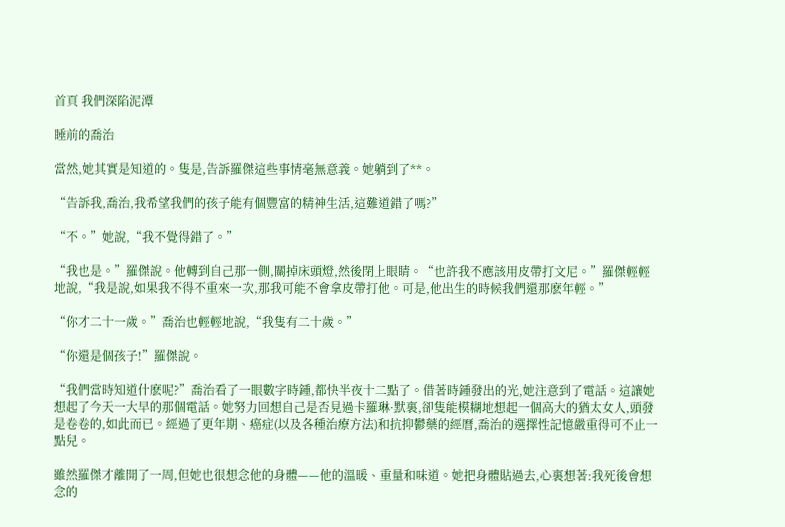首頁 我們深陷泥潭

睡前的喬治

當然,她其實是知道的。隻是,告訴羅傑這些事情毫無意義。她躺到了**。

“告訴我,喬治,我希望我們的孩子能有個豐富的精神生活,這難道錯了嗎?”

“不。”她說,“我不覺得錯了。”

“我也是。”羅傑說。他轉到自己那一側,關掉床頭燈,然後閉上眼睛。“也許我不應該用皮帶打文尼。”羅傑輕輕地說,“我是說,如果我不得不重來一次,那我可能不會拿皮帶打他。可是,他出生的時候我們還那麽年輕。”

“你才二十一歲。”喬治也輕輕地說,“我隻有二十歲。”

“你還是個孩子!”羅傑說。

“我們當時知道什麽呢?”喬治看了一眼數字時鍾,都快半夜十二點了。借著時鍾發出的光,她注意到了電話。這讓她想起了今天一大早的那個電話。她努力回想自己是否見過卡羅琳·默裏,卻隻能模糊地想起一個高大的猶太女人,頭發是卷卷的,如此而已。經過了更年期、癌症(以及各種治療方法)和抗抑鬱藥的經曆,喬治的選擇性記憶嚴重得可不止一點兒。

雖然羅傑才離開了一周,但她也很想念他的身體——他的溫暖、重量和味道。她把身體貼過去,心裏想著:我死後會想念的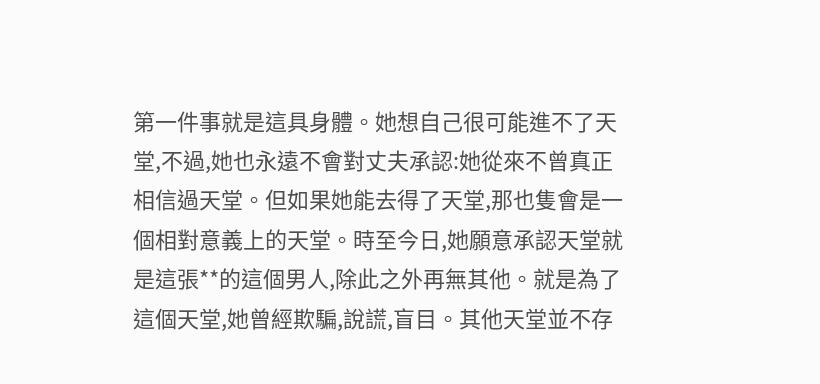第一件事就是這具身體。她想自己很可能進不了天堂,不過,她也永遠不會對丈夫承認:她從來不曾真正相信過天堂。但如果她能去得了天堂,那也隻會是一個相對意義上的天堂。時至今日,她願意承認天堂就是這張**的這個男人,除此之外再無其他。就是為了這個天堂,她曾經欺騙,說謊,盲目。其他天堂並不存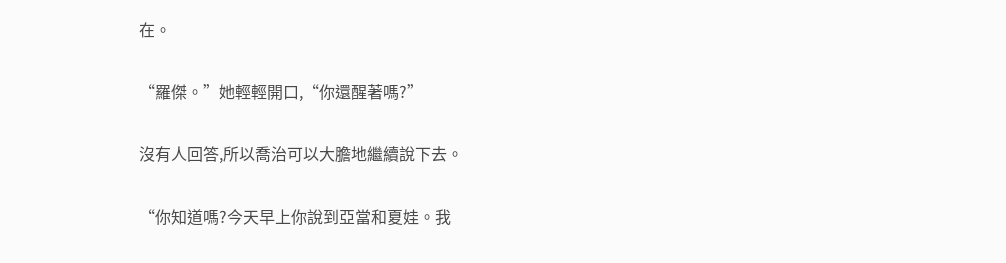在。

“羅傑。”她輕輕開口,“你還醒著嗎?”

沒有人回答,所以喬治可以大膽地繼續說下去。

“你知道嗎?今天早上你說到亞當和夏娃。我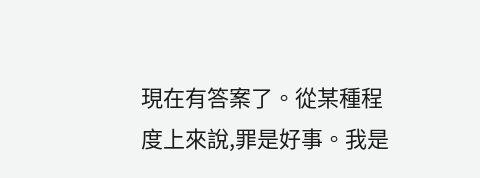現在有答案了。從某種程度上來說,罪是好事。我是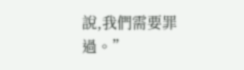說,我們需要罪過。”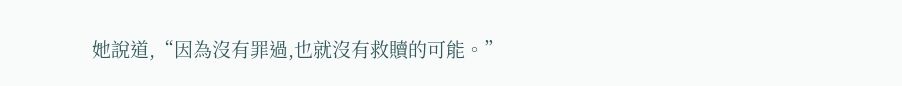她說道,“因為沒有罪過,也就沒有救贖的可能。”